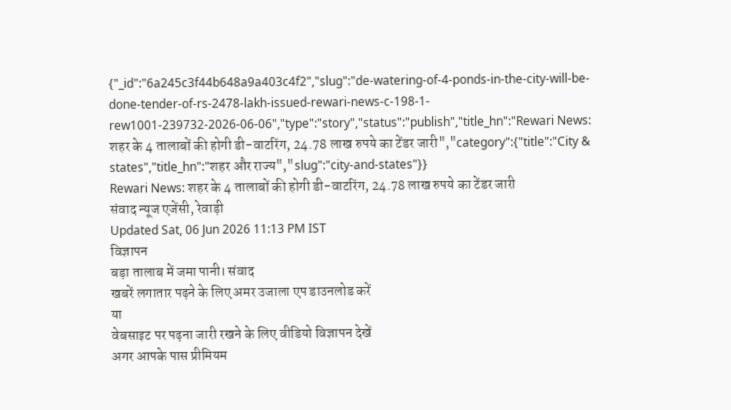{"_id":"6a245c3f44b648a9a403c4f2","slug":"de-watering-of-4-ponds-in-the-city-will-be-done-tender-of-rs-2478-lakh-issued-rewari-news-c-198-1-rew1001-239732-2026-06-06","type":"story","status":"publish","title_hn":"Rewari News: शहर के 4 तालाबों की होगी डी-वाटरिंग, 24.78 लाख रुपये का टेंडर जारी","category":{"title":"City & states","title_hn":"शहर और राज्य","slug":"city-and-states"}}
Rewari News: शहर के 4 तालाबों की होगी डी-वाटरिंग, 24.78 लाख रुपये का टेंडर जारी
संवाद न्यूज एजेंसी, रेवाड़ी
Updated Sat, 06 Jun 2026 11:13 PM IST
विज्ञापन
बड़ा तालाब में जमा पानी। संवाद
खबरें लगातार पढ़ने के लिए अमर उजाला एप डाउनलोड करें
या
वेबसाइट पर पढ़ना जारी रखने के लिए वीडियो विज्ञापन देखें
अगर आपके पास प्रीमियम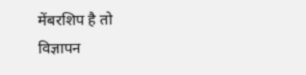मेंबरशिप है तो
विज्ञापन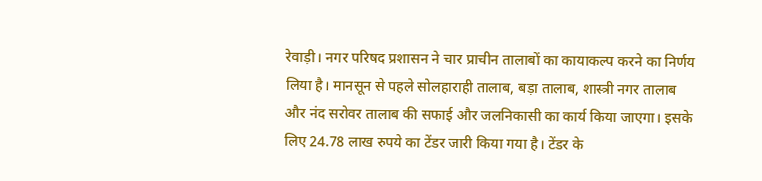रेवाड़ी। नगर परिषद प्रशासन ने चार प्राचीन तालाबों का कायाकल्प करने का निर्णय लिया है। मानसून से पहले सोलहाराही तालाब, बड़ा तालाब, शास्त्री नगर तालाब और नंद सरोवर तालाब की सफाई और जलनिकासी का कार्य किया जाएगा। इसके लिए 24.78 लाख रुपये का टेंडर जारी किया गया है। टेंडर के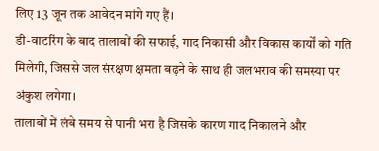लिए 13 जून तक आवेदन मांगे गए हैं।
डी-वाटरिंग के बाद तालाबों की सफाई, गाद निकासी और विकास कार्यों को गति मिलेगी, जिससे जल संरक्षण क्षमता बढ़ने के साथ ही जलभराव की समस्या पर अंकुश लगेगा।
तालाबों में लंबे समय से पानी भरा है जिसके कारण गाद निकालने और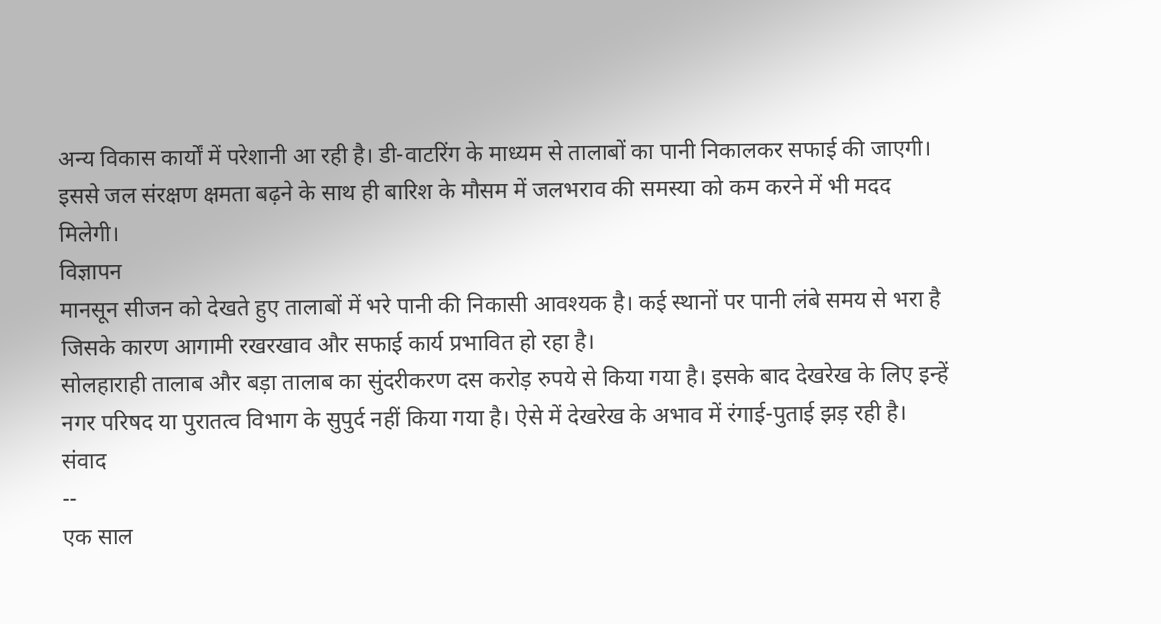अन्य विकास कार्यों में परेशानी आ रही है। डी-वाटरिंग के माध्यम से तालाबों का पानी निकालकर सफाई की जाएगी। इससे जल संरक्षण क्षमता बढ़ने के साथ ही बारिश के मौसम में जलभराव की समस्या को कम करने में भी मदद मिलेगी।
विज्ञापन
मानसून सीजन को देखते हुए तालाबों में भरे पानी की निकासी आवश्यक है। कई स्थानों पर पानी लंबे समय से भरा है जिसके कारण आगामी रखरखाव और सफाई कार्य प्रभावित हो रहा है।
सोलहाराही तालाब और बड़ा तालाब का सुंदरीकरण दस करोड़ रुपये से किया गया है। इसके बाद देखरेख के लिए इन्हें नगर परिषद या पुरातत्व विभाग के सुपुर्द नहीं किया गया है। ऐसे में देखरेख के अभाव में रंगाई-पुताई झड़ रही है। संवाद
--
एक साल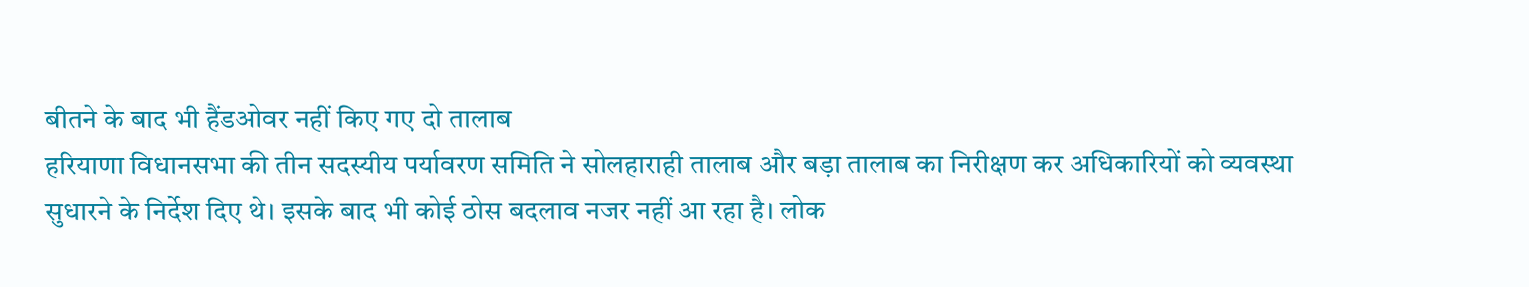बीतने के बाद भी हैंडओवर नहीं किए गए दो तालाब
हरियाणा विधानसभा की तीन सदस्यीय पर्यावरण समिति ने सोलहाराही तालाब और बड़ा तालाब का निरीक्षण कर अधिकारियों को व्यवस्था सुधारने के निर्देश दिए थे। इसके बाद भी कोई ठोस बदलाव नजर नहीं आ रहा है। लोक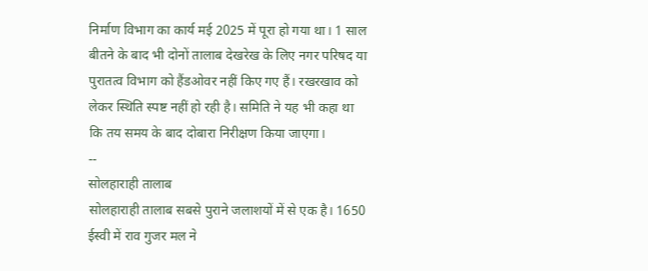निर्माण विभाग का कार्य मई 2025 में पूरा हो गया था। 1 साल बीतने के बाद भी दोनों तालाब देखरेख के लिए नगर परिषद या पुरातत्व विभाग को हैंडओवर नहीं किए गए हैं। रखरखाव को लेकर स्थिति स्पष्ट नहीं हो रही है। समिति ने यह भी कहा था कि तय समय के बाद दोबारा निरीक्षण किया जाएगा।
--
सोलहाराही तालाब
सोलहाराही तालाब सबसे पुराने जलाशयों में से एक है। 1650 ईस्वी में राव गुजर मल ने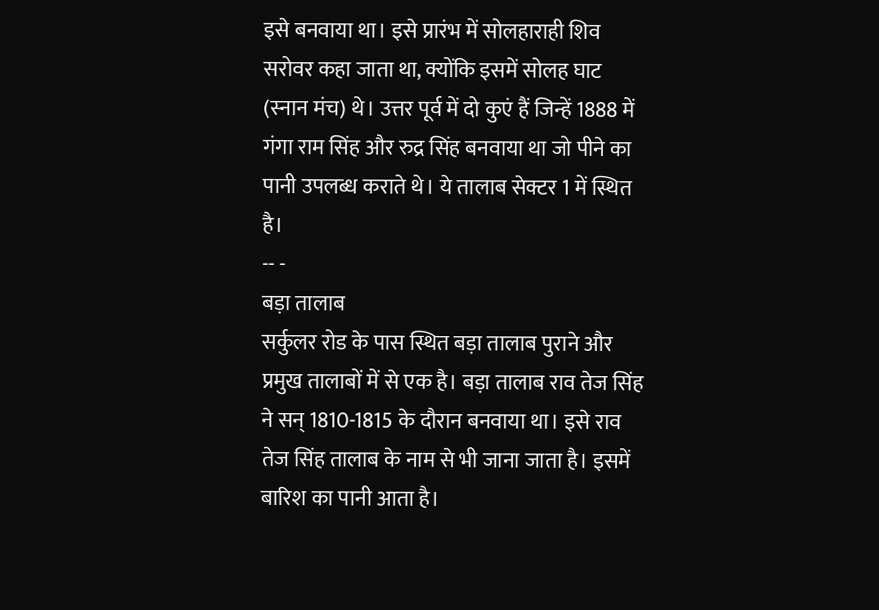इसे बनवाया था। इसे प्रारंभ में सोलहाराही शिव सरोवर कहा जाता था, क्योंकि इसमें सोलह घाट (स्नान मंच) थे। उत्तर पूर्व में दो कुएं हैं जिन्हें 1888 में गंगा राम सिंह और रुद्र सिंह बनवाया था जो पीने का पानी उपलब्ध कराते थे। ये तालाब सेक्टर 1 में स्थित है।
-- -
बड़ा तालाब
सर्कुलर रोड के पास स्थित बड़ा तालाब पुराने और प्रमुख तालाबों में से एक है। बड़ा तालाब राव तेज सिंह ने सन् 1810-1815 के दौरान बनवाया था। इसे राव तेज सिंह तालाब के नाम से भी जाना जाता है। इसमें बारिश का पानी आता है।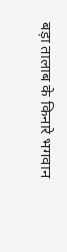बड़ा तालाब के किनारे भगवान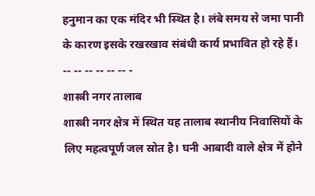हनुमान का एक मंदिर भी स्थित है। लंबे समय से जमा पानी के कारण इसके रखरखाव संबंधी कार्य प्रभावित हो रहे हैं।
-- -- -- -- -- -- -
शास्त्री नगर तालाब
शास्त्री नगर क्षेत्र में स्थित यह तालाब स्थानीय निवासियों के लिए महत्वपूर्ण जल स्रोत है। घनी आबादी वाले क्षेत्र में होने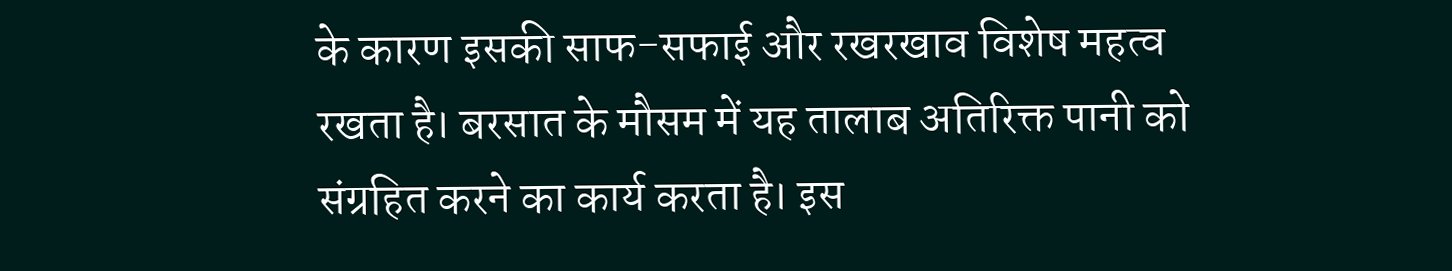के कारण इसकी साफ-सफाई और रखरखाव विशेष महत्व रखता है। बरसात के मौसम में यह तालाब अतिरिक्त पानी को संग्रहित करने का कार्य करता है। इस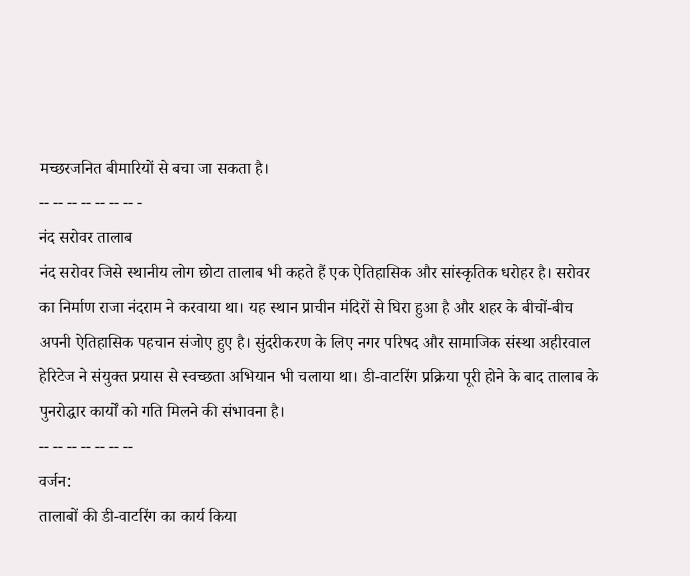मच्छरजनित बीमारियों से बचा जा सकता है।
-- -- -- -- -- -- -- -
नंद सरोवर तालाब
नंद सरोवर जिसे स्थानीय लोग छोटा तालाब भी कहते हैं एक ऐतिहासिक और सांस्कृतिक धरोहर है। सरोवर का निर्माण राजा नंदराम ने करवाया था। यह स्थान प्राचीन मंदिरों से घिरा हुआ है और शहर के बीचों-बीच अपनी ऐतिहासिक पहचान संजोए हुए है। सुंदरीकरण के लिए नगर परिषद और सामाजिक संस्था अहीरवाल हेरिटेज ने संयुक्त प्रयास से स्वच्छता अभियान भी चलाया था। डी-वाटरिंग प्रक्रिया पूरी होने के बाद तालाब के पुनरोद्धार कार्यों को गति मिलने की संभावना है।
-- -- -- -- -- -- --
वर्जन:
तालाबों की डी-वाटरिंग का कार्य किया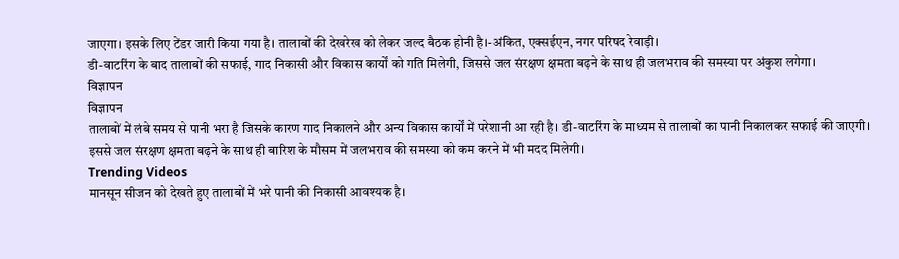जाएगा। इसके लिए टेंडर जारी किया गया है। तालाबों की देखरेख को लेकर जल्द बैठक होनी है।-अंकित, एक्सईएन, नगर परिषद रेवाड़ी।
डी-वाटरिंग के बाद तालाबों की सफाई, गाद निकासी और विकास कार्यों को गति मिलेगी, जिससे जल संरक्षण क्षमता बढ़ने के साथ ही जलभराव की समस्या पर अंकुश लगेगा।
विज्ञापन
विज्ञापन
तालाबों में लंबे समय से पानी भरा है जिसके कारण गाद निकालने और अन्य विकास कार्यों में परेशानी आ रही है। डी-वाटरिंग के माध्यम से तालाबों का पानी निकालकर सफाई की जाएगी। इससे जल संरक्षण क्षमता बढ़ने के साथ ही बारिश के मौसम में जलभराव की समस्या को कम करने में भी मदद मिलेगी।
Trending Videos
मानसून सीजन को देखते हुए तालाबों में भरे पानी की निकासी आवश्यक है।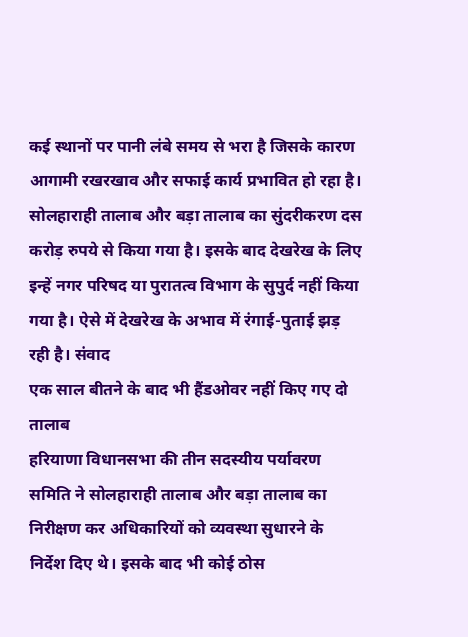कई स्थानों पर पानी लंबे समय से भरा है जिसके कारण आगामी रखरखाव और सफाई कार्य प्रभावित हो रहा है।
सोलहाराही तालाब और बड़ा तालाब का सुंदरीकरण दस करोड़ रुपये से किया गया है। इसके बाद देखरेख के लिए इन्हें नगर परिषद या पुरातत्व विभाग के सुपुर्द नहीं किया गया है। ऐसे में देखरेख के अभाव में रंगाई-पुताई झड़ रही है। संवाद
एक साल बीतने के बाद भी हैंडओवर नहीं किए गए दो तालाब
हरियाणा विधानसभा की तीन सदस्यीय पर्यावरण समिति ने सोलहाराही तालाब और बड़ा तालाब का निरीक्षण कर अधिकारियों को व्यवस्था सुधारने के निर्देश दिए थे। इसके बाद भी कोई ठोस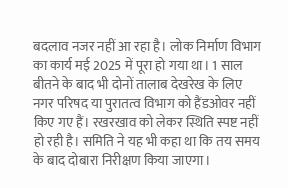बदलाव नजर नहीं आ रहा है। लोक निर्माण विभाग का कार्य मई 2025 में पूरा हो गया था। 1 साल बीतने के बाद भी दोनों तालाब देखरेख के लिए नगर परिषद या पुरातत्व विभाग को हैंडओवर नहीं किए गए हैं। रखरखाव को लेकर स्थिति स्पष्ट नहीं हो रही है। समिति ने यह भी कहा था कि तय समय के बाद दोबारा निरीक्षण किया जाएगा।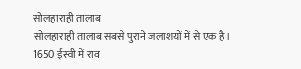सोलहाराही तालाब
सोलहाराही तालाब सबसे पुराने जलाशयों में से एक है। 1650 ईस्वी में राव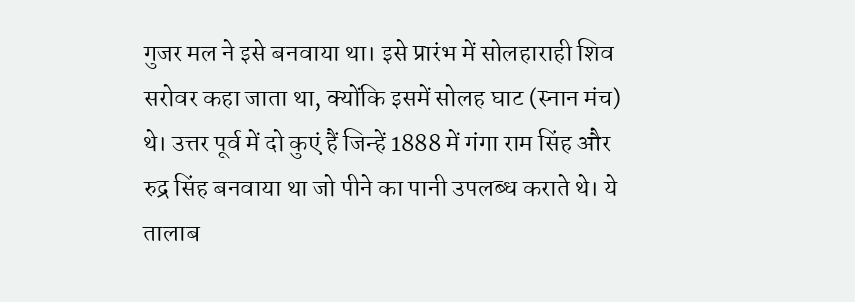गुजर मल ने इसे बनवाया था। इसे प्रारंभ में सोलहाराही शिव सरोवर कहा जाता था, क्योंकि इसमें सोलह घाट (स्नान मंच) थे। उत्तर पूर्व में दो कुएं हैं जिन्हें 1888 में गंगा राम सिंह और रुद्र सिंह बनवाया था जो पीने का पानी उपलब्ध कराते थे। ये तालाब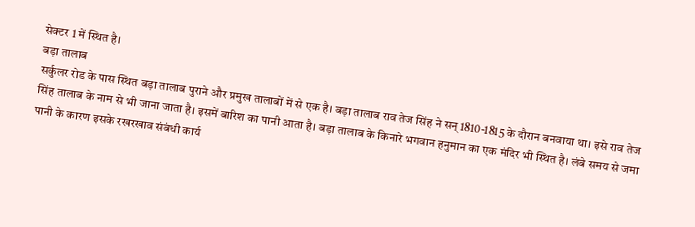सेक्टर 1 में स्थित है।
बड़ा तालाब
सर्कुलर रोड के पास स्थित बड़ा तालाब पुराने और प्रमुख तालाबों में से एक है। बड़ा तालाब राव तेज सिंह ने सन् 1810-1815 के दौरान बनवाया था। इसे राव तेज सिंह तालाब के नाम से भी जाना जाता है। इसमें बारिश का पानी आता है। बड़ा तालाब के किनारे भगवान हनुमान का एक मंदिर भी स्थित है। लंबे समय से जमा पानी के कारण इसके रखरखाव संबंधी कार्य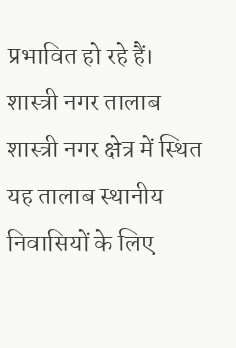प्रभावित हो रहे हैं।
शास्त्री नगर तालाब
शास्त्री नगर क्षेत्र में स्थित यह तालाब स्थानीय निवासियों के लिए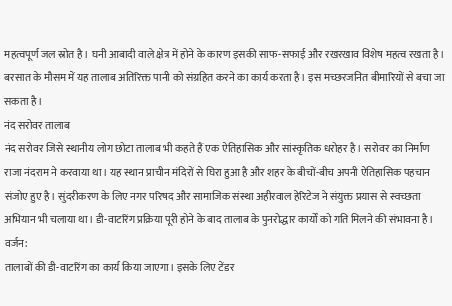महत्वपूर्ण जल स्रोत है। घनी आबादी वाले क्षेत्र में होने के कारण इसकी साफ-सफाई और रखरखाव विशेष महत्व रखता है। बरसात के मौसम में यह तालाब अतिरिक्त पानी को संग्रहित करने का कार्य करता है। इस मच्छरजनित बीमारियों से बचा जा सकता है।
नंद सरोवर तालाब
नंद सरोवर जिसे स्थानीय लोग छोटा तालाब भी कहते हैं एक ऐतिहासिक और सांस्कृतिक धरोहर है। सरोवर का निर्माण राजा नंदराम ने करवाया था। यह स्थान प्राचीन मंदिरों से घिरा हुआ है और शहर के बीचों-बीच अपनी ऐतिहासिक पहचान संजोए हुए है। सुंदरीकरण के लिए नगर परिषद और सामाजिक संस्था अहीरवाल हेरिटेज ने संयुक्त प्रयास से स्वच्छता अभियान भी चलाया था। डी-वाटरिंग प्रक्रिया पूरी होने के बाद तालाब के पुनरोद्धार कार्यों को गति मिलने की संभावना है।
वर्जन:
तालाबों की डी-वाटरिंग का कार्य किया जाएगा। इसके लिए टेंडर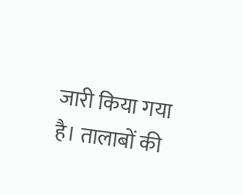जारी किया गया है। तालाबों की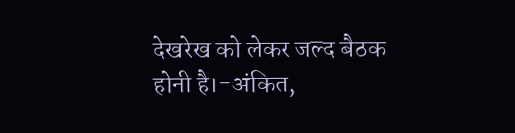देखरेख को लेकर जल्द बैठक होनी है।-अंकित,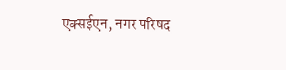एक्सईएन, नगर परिषद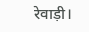रेवाड़ी।